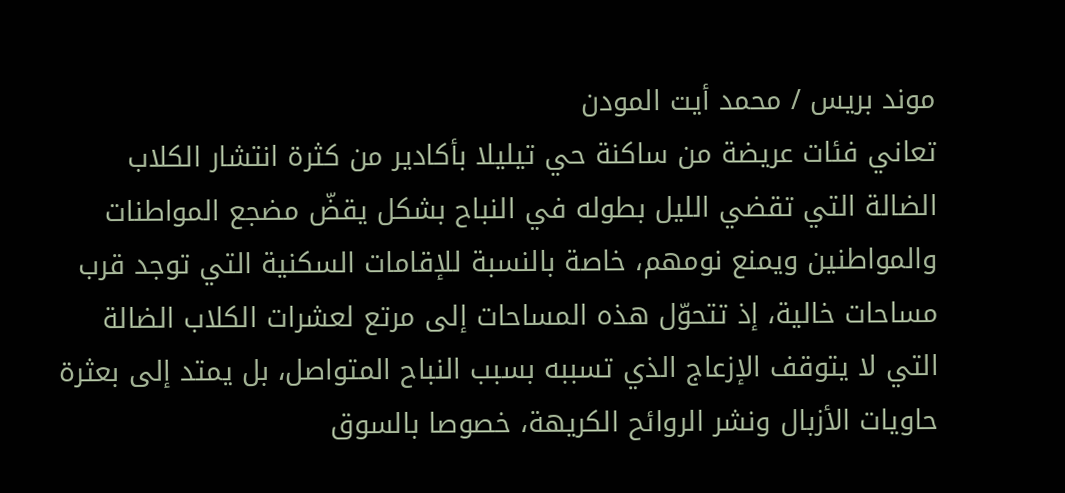موند بريس / محمد أيت المودن
تعاني فئات عريضة من ساكنة حي تيليلا بأكادير من كثرة انتشار الكلاب الضالة التي تقضي الليل بطوله في النباح بشكل يقضّ مضجع المواطنات والمواطنين ويمنع نومهم، خاصة بالنسبة للإقامات السكنية التي توجد قرب مساحات خالية، إذ تتحوّل هذه المساحات إلى مرتع لعشرات الكلاب الضالة التي لا يتوقف الإزعاج الذي تسببه بسبب النباح المتواصل، بل يمتد إلى بعثرة حاويات الأزبال ونشر الروائح الكريهة، خصوصا بالسوق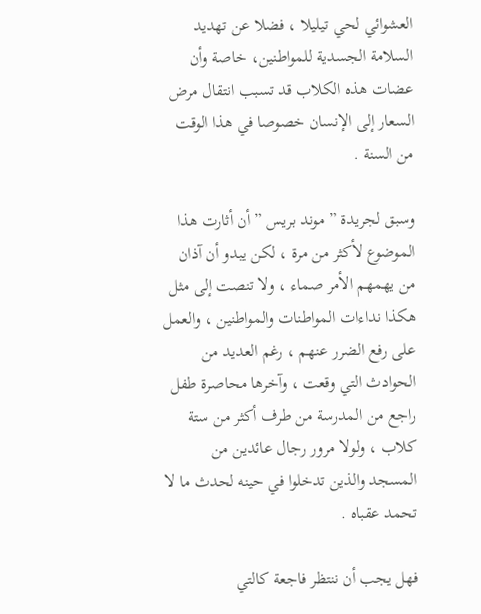العشوائي لحي تيليلا ، فضلا عن تهديد السلامة الجسدية للمواطنين، خاصة وأن عضات هذه الكلاب قد تسبب انتقال مرض السعار إلى الإنسان خصوصا في هذا الوقت من السنة .

وسبق لجريدة ” موند بريس ” أن أثارت هذا الموضوع لأكثر من مرة ، لكن يبدو أن آذان من يهمهم الأمر صماء ، ولا تنصت إلى مثل هكذا نداءات المواطنات والمواطنين ، والعمل على رفع الضرر عنهم ، رغم العديد من الحوادث التي وقعت ، وآخرها محاصرة طفل راجع من المدرسة من طرف أكثر من ستة كلاب ، ولولا مرور رجال عائدين من المسجد والذين تدخلوا في حينه لحدث ما لا تحمد عقباه .

فهل يجب أن ننتظر فاجعة كالتي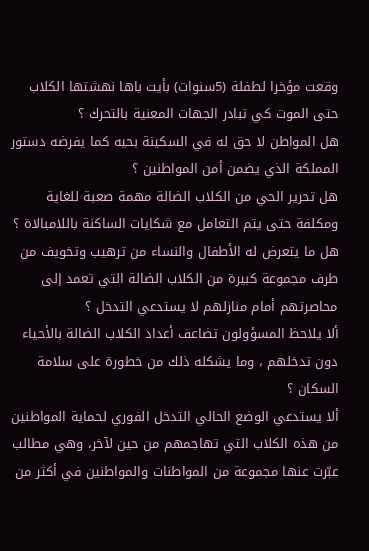وقعت مؤخرا لطفلة (5سنوات) بأيت باها نهشتها الكلاب حتى الموت كي تبادر الجهات المعنية بالتحرك ؟
هل المواطن لا حق له في السكينة بحيه كما يفرضه دستور المملكة الذي يضمن أمن المواطنين ؟
هل تحرير الحي من الكلاب الضالة مهمة صعبة للغاية ومكلفة حتى يتم التعامل مع شكايات الساكنة باللامبالاة ؟
هل ما يتعرض له الأطفال والنساء من ترهيب وتخويف من طرف مجموعة كبيرة من الكلاب الضالة التي تعمد إلى محاصرتهم أمام منازلهم لا يستدعي التدخل ؟
ألا يلاحظ المسؤولون تضاعف أعداد الكلاب الضالة بالأحياء دون تدخلهم ، وما يشكله ذلك من خطورة على سلامة السكان ؟
ألا يستدعي الوضع الحالي التدخل الفوري لحماية المواطنين من هذه الكلاب التي تهاجمهم من حين لآخر، وهي مطالب عبّرت عنها مجموعة من المواطنات والمواطنين في أكثر من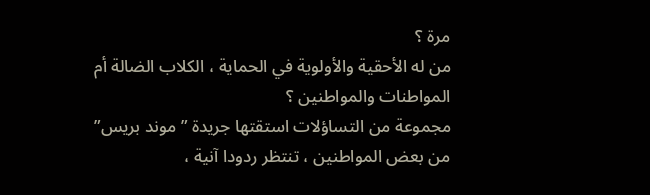مرة ؟
من له الأحقية والأولوية في الحماية ، الكلاب الضالة أم المواطنات والمواطنين ؟
مجموعة من التساؤلات استقتها جريدة ” موند بريس” من بعض المواطنين ، تنتظر ردودا آنية ،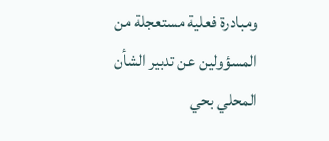ومبادرة فعلية مستعجلة من المسؤولين عن تدبير الشأن المحلي بحي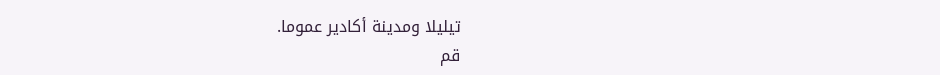تيليلا ومدينة أكادير عموما.
قم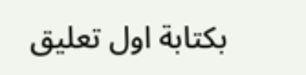بكتابة اول تعليق